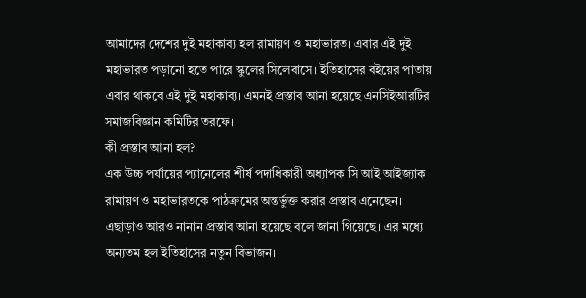আমাদের দেশের দুই মহাকাব্য হল রামায়ণ ও মহাভারত। এবার এই দুই মহাভারত পড়ানো হতে পারে স্কুলের সিলেবাসে। ইতিহাসের বইয়ের পাতায় এবার থাকবে এই দুই মহাকাব্য। এমনই প্রস্তাব আনা হয়েছে এনসিইআরটির সমাজবিজ্ঞান কমিটির তরফে।
কী প্রস্তাব আনা হল?
এক উচ্চ পর্যায়ের প্যানেলের শীর্ষ পদাধিকারী অধ্যাপক সি আই আইজ্যাক রামায়ণ ও মহাভারতকে পাঠক্রমের অন্তর্ভুক্ত করার প্রস্তাব এনেছেন। এছাড়াও আরও নানান প্রস্তাব আনা হয়েছে বলে জানা গিয়েছে। এর মধ্যে অন্যতম হল ইতিহাসের নতুন বিভাজন।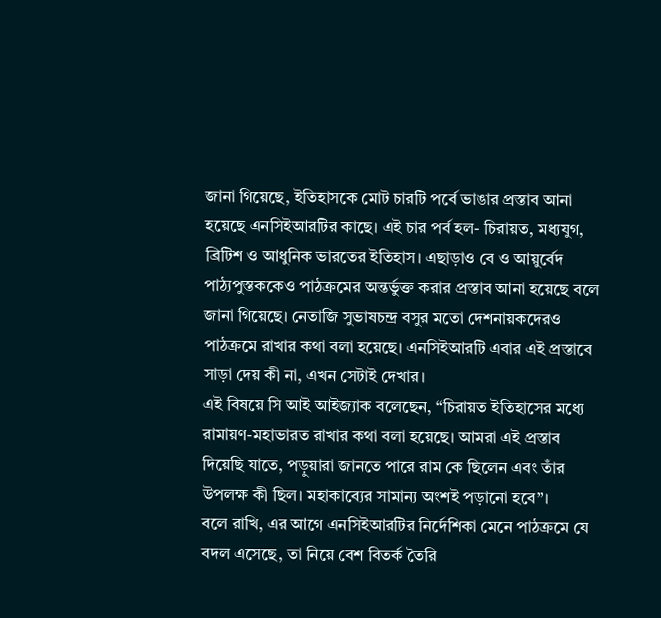জানা গিয়েছে, ইতিহাসকে মোট চারটি পর্বে ভাঙার প্রস্তাব আনা হয়েছে এনসিইআরটির কাছে। এই চার পর্ব হল- চিরায়ত, মধ্যযুগ, ব্রিটিশ ও আধুনিক ভারতের ইতিহাস। এছাড়াও বে ও আয়ুর্বেদ পাঠ্যপুস্তককেও পাঠক্রমের অন্তর্ভুক্ত করার প্রস্তাব আনা হয়েছে বলে জানা গিয়েছে। নেতাজি সুভাষচন্দ্র বসুর মতো দেশনায়কদেরও পাঠক্রমে রাখার কথা বলা হয়েছে। এনসিইআরটি এবার এই প্রস্তাবে সাড়া দেয় কী না, এখন সেটাই দেখার।
এই বিষয়ে সি আই আইজ্যাক বলেছেন, “চিরায়ত ইতিহাসের মধ্যে রামায়ণ-মহাভারত রাখার কথা বলা হয়েছে। আমরা এই প্রস্তাব দিয়েছি যাতে, পড়ুয়ারা জানতে পারে রাম কে ছিলেন এবং তাঁর উপলক্ষ কী ছিল। মহাকাব্যের সামান্য অংশই পড়ানো হবে”।
বলে রাখি, এর আগে এনসিইআরটির নির্দেশিকা মেনে পাঠক্রমে যে বদল এসেছে, তা নিয়ে বেশ বিতর্ক তৈরি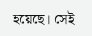হয়েছে। সেই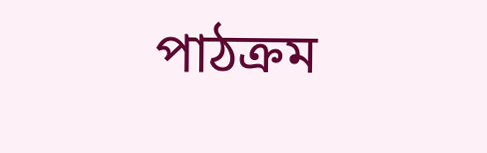পাঠক্রম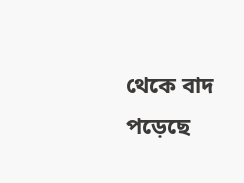থেকে বাদ পড়েছে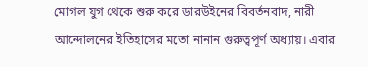মোগল যুগ থেকে শুরু করে ডারউইনের বিবর্তনবাদ, নারী আন্দোলনের ইতিহাসের মতো নানান গুরুত্বপূর্ণ অধ্যায়। এবার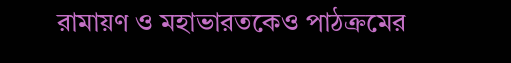রামায়ণ ও মহাভারতকেও পাঠক্রমের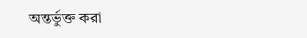অন্তর্ভুক্ত করা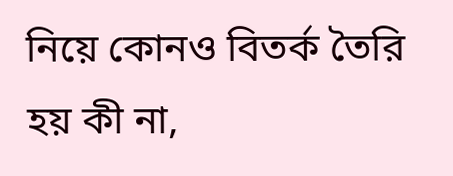নিয়ে কোনও বিতর্ক তৈরি হয় কী না,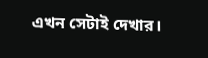এখন সেটাই দেখার।